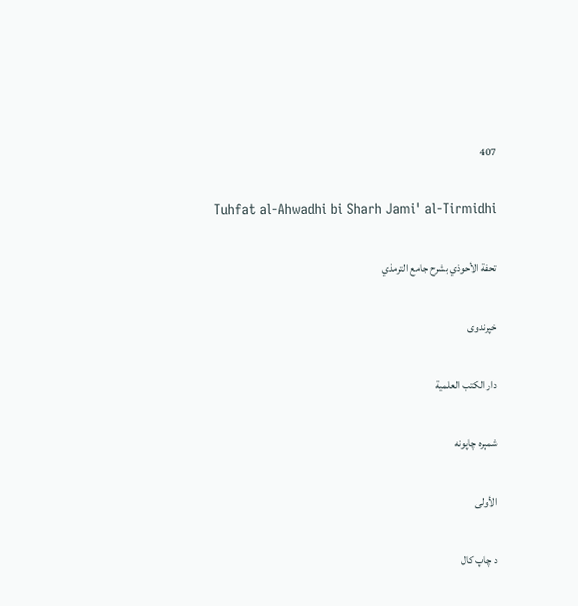407

Tuhfat al-Ahwadhi bi Sharh Jami' al-Tirmidhi

تحفة الأحوذي بشرح جامع الترمذي

خپرندوی

دار الكتب العلمية

شمېره چاپونه

الأولى

د چاپ کال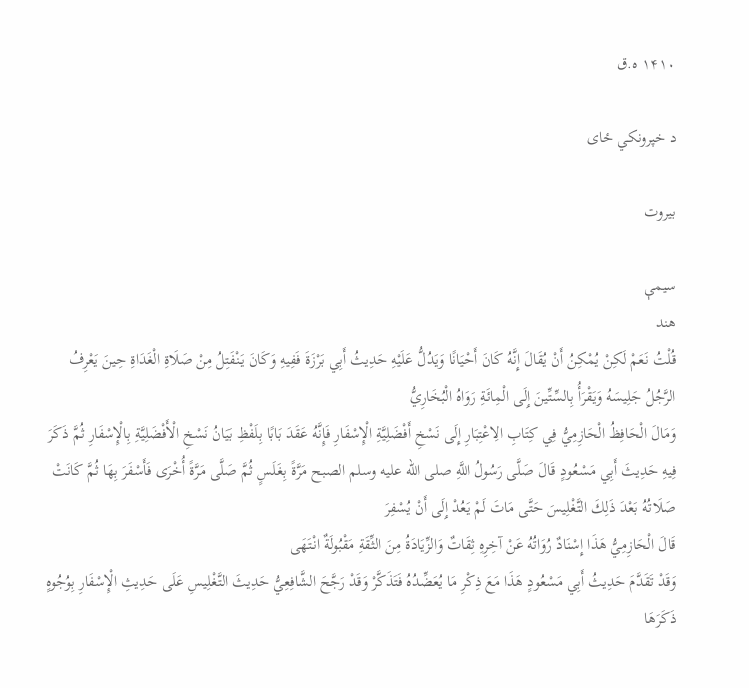۱۴۱۰ ه.ق

د خپرونکي ځای

بيروت

سیمې
هند
قُلْتُ نَعَمْ لَكِنْ يُمْكِنُ أَنْ يُقَالَ إِنَّهُ كَانَ أَحْيَانًا وَيَدُلُّ عَلَيْهِ حَدِيثُ أَبِي بَرْزَةَ فَفِيهِ وَكَانَ يَنْفَتِلُ مِنْ صَلَاةِ الْغَدَاةِ حِينَ يَعْرِفُ الرَّجُلُ جَلِيسَهُ وَيَقْرَأُ بِالسِّتِّينَ إِلَى الْمِائَةِ رَوَاهُ الْبُخَارِيُّ
وَمَالَ الْحَافِظُ الْحَازِمِيُّ فِي كِتَابِ الِاعْتِبَارِ إِلَى نَسْخِ أَفْضَلِيَّةِ الْإِسْفَارِ فَإِنَّهُ عَقَدَ بَابًا بِلَفْظِ بَيَانُ نَسْخِ الْأَفْضَلِيَّةِ بِالْإِسْفَارِ ثُمَّ ذَكَرَ فِيهِ حَدِيثَ أَبِي مَسْعُودٍ قَالَ صَلَّى رَسُولُ اللَّهِ صلى الله عليه وسلم الصبح مَرَّةً بِغَلَسٍ ثُمَّ صَلَّى مَرَّةً أُخْرَى فَأَسْفَرَ بِهَا ثُمَّ كَانَتْ صَلَاتُهُ بَعْدَ ذَلِكَ التَّغْلِيسَ حَتَّى مَاتَ لَمْ يَعُدْ إِلَى أَنْ يُسْفِرَ
قَالَ الْحَازِمِيُّ هَذَا إِسْنَادٌ رُوَاتُهُ عَنْ آخِرِهِ ثِقَاتٌ وَالزِّيَادَةُ مِنَ الثِّقَةِ مَقْبُولَةٌ انْتَهَى
وَقَدْ تَقَدَّمَ حَدِيثُ أَبِي مَسْعُودٍ هَذَا مَعَ ذِكْرِ مَا يُعَضِّدُهُ فَتَذَكَّرْ وَقَدْ رَجَّحَ الشَّافِعِيُّ حَدِيثَ التَّغْلِيسِ عَلَى حَدِيثِ الْإِسْفَارِ بِوُجُوهٍ ذَكَرَهَا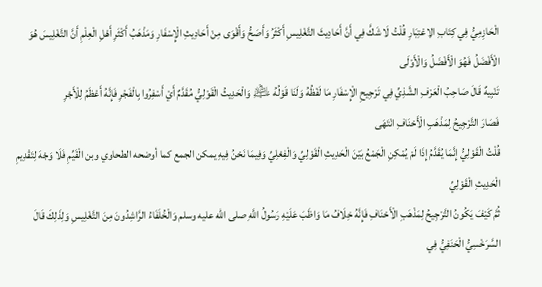الْحَازِمِيُّ فِي كِتَابِ الِاعْتِبَارِ قُلْتُ لَا شَكَّ فِي أَنَّ أَحَادِيثَ التَّغْلِيسِ أَكْثَرُ وَأَصَحُّ وَأَقْوَى مِنْ أَحَادِيثِ الْإِسْفَارِ وَمَذْهَبُ أَكْثَرِ أَهْلِ الْعِلْمِ أَنَّ التَّغْلِيسَ هُوَ الْأَفْضَلُ فَهُوَ الْأَفْضَلُ وَالْأَوْلَى
تَنْبِيهٌ قَالَ صَاحِبُ الْعَرْفِ الشَّذِيِّ فِي تَرْجِيحِ الْإِسْفَارِ مَا لَفْظُهُ وَلَنَا قَوْلُهُ ﵇ وَالْحَدِيثُ الْقَوْلِيُّ مُقَدَّمٌ أَيْ أَسْفِرُوا بِالْفَجْرِ فَإِنَّهُ أَعْظَمُ لِلْأَجْرِ
فَصَارَ التَّرْجِيحُ لِمَذْهَبِ الْأَحْنَافِ انْتَهَى
قُلْتُ الْقَوْلِيُّ إِنَّمَا يُقَدَّمُ إِذَا لَمْ يُمْكِنِ الْجَمْعُ بَيْنَ الْحَدِيثِ الْقَوْلِيِّ وَالْفِعْلِيِّ وَفِيمَا نَحْنُ فِيهِ يمكن الجمع كما أوضحه الطحاوي وبن الْقَيِّمِ فَلَا وَجْهَ لِتَقْدِيمِ الْحَدِيثِ الْقَوْلِيِّ
ثُمَّ كَيْفَ يَكُونُ التَّرْجِيحُ لِمَذْهَبِ الْأَحْنَافِ فَإِنَّهُ خِلَافُ مَا وَاظَبَ عَلَيْهِ رَسُولُ اللَّهِ صلى الله عليه وسلم وَالْخُلَفَاءُ الرَّاشِدُونَ مِنَ التَّغْلِيسِ وَلِذَلِكَ قَالَ السَّرَخْسِيُّ الْحَنَفِيُّ فِي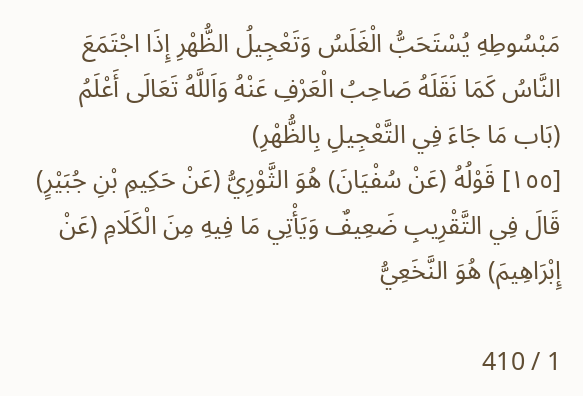مَبْسُوطِهِ يُسْتَحَبُّ الْغَلَسُ وَتَعْجِيلُ الظُّهْرِ إِذَا اجْتَمَعَ النَّاسُ كَمَا نَقَلَهُ صَاحِبُ الْعَرْفِ عَنْهُ وَاَللَّهُ تَعَالَى أَعْلَمُ
(بَاب مَا جَاءَ فِي التَّعْجِيلِ بِالظُّهْرِ)
[١٥٥] قَوْلُهُ (عَنْ سُفْيَانَ) هُوَ الثَّوْرِيُّ (عَنْ حَكِيمِ بْنِ جُبَيْرٍ) قَالَ فِي التَّقْرِيبِ ضَعِيفٌ وَيَأْتِي مَا فِيهِ مِنَ الْكَلَامِ (عَنْ إِبْرَاهِيمَ) هُوَ النَّخَعِيُّ

1 / 410